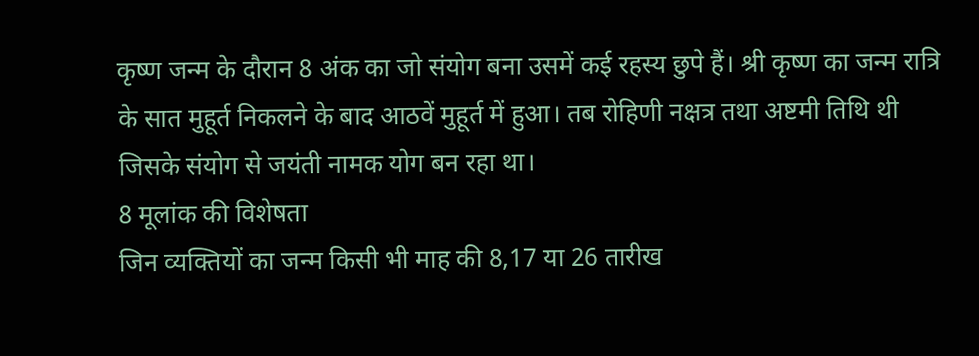कृष्ण जन्म के दौरान 8 अंक का जो संयोग बना उसमें कई रहस्य छुपे हैं। श्री कृष्ण का जन्म रात्रि के सात मुहूर्त निकलने के बाद आठवें मुहूर्त में हुआ। तब रोहिणी नक्षत्र तथा अष्टमी तिथि थी जिसके संयोग से जयंती नामक योग बन रहा था।
8 मूलांक की विशेषता
जिन व्यक्तियों का जन्म किसी भी माह की 8,17 या 26 तारीख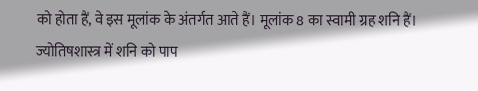को होता हैं, वे इस मूलांक के अंतर्गत आते हैं। मूलांक 8 का स्वामी ग्रह शनि हैं। ज्योतिषशास्त्र में शनि को पाप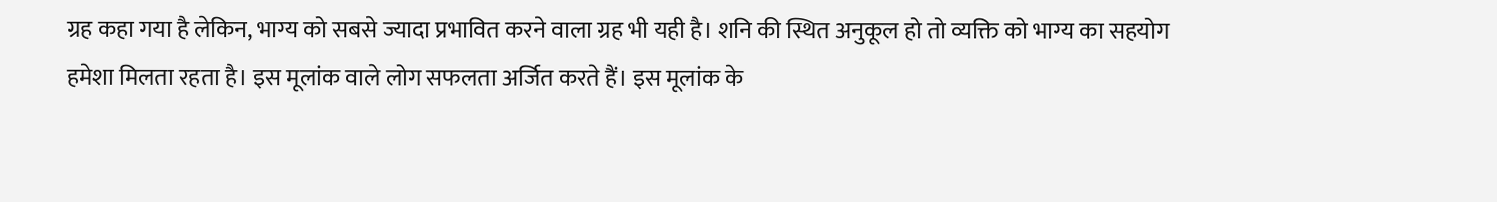ग्रह कहा गया है लेकिन, भाग्य को सबसे ज्यादा प्रभावित करने वाला ग्रह भी यही है। शनि की स्थित अनुकूल हो तो व्यक्ति को भाग्य का सहयोग हमेशा मिलता रहता है। इस मूलांक वाले लोग सफलता अर्जित करते हैं। इस मूलांक के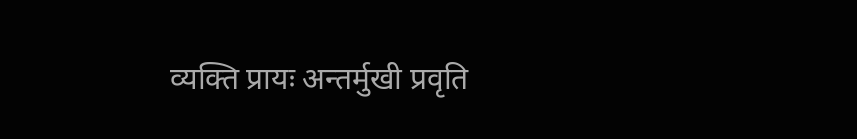व्यक्ति प्रायः अन्तर्मुखी प्रवृति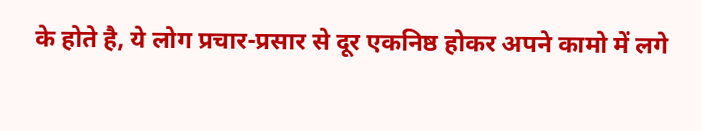के होते है, ये लोग प्रचार-प्रसार से दूर एकनिष्ठ होकर अपने कामो में लगे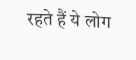रहते हैं ये लोग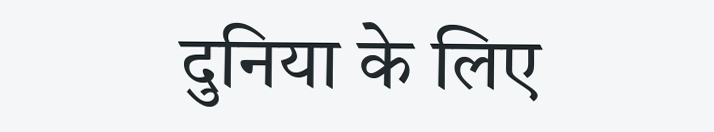दुनिया के लिए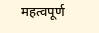महत्वपूर्ण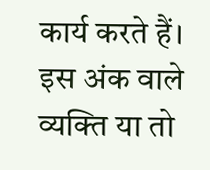कार्य करते हैं। इस अंक वाले व्यक्ति या तो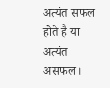अत्यंत सफल होते है या अत्यंत असफल।